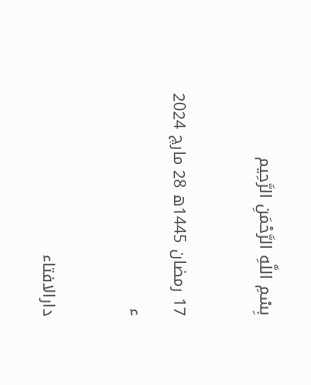بِسْمِ اللَّهِ الرَّحْمَنِ الرَّحِيم

17 رمضان 1445ھ 28 مارچ 2024 ء

دارالافتاء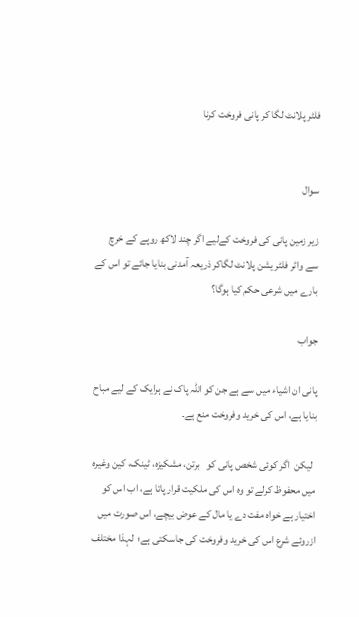فلٹر پلانٹ لگا کر پانی فروخت کرنا


سوال

زیر زمین پانی کی فروخت کےلیے اگر چند لاکھ روپے کے خرچ سے واٹر فلٹر یشن پلانٹ لگاکر ذریعہ آمدنی بنایا جائے تو اس کے بارے میں شرعی حکم کیا ہوگا؟

جواب

پانی ان اشیاء میں سے ہے جن کو اللہ پاک نے ہرایک کے لیے مباح بنایا ہے، اس کی خرید وفروخت منع ہے۔

  لیکن  اگر کوئی شخص پانی کو   برتن، مشکیزہ، ٹینک، کین وغیرہ میں محفوظ کرلے تو وہ اس کی ملکیت قرار پاتا ہے، اب اس کو اختیار ہے خواہ مفت دے یا مال کے عوض بیچے، اس صورت میں ازروئے شرع اس کی خرید وفروخت کی جاسکتی ہے؛  لہذا مختلف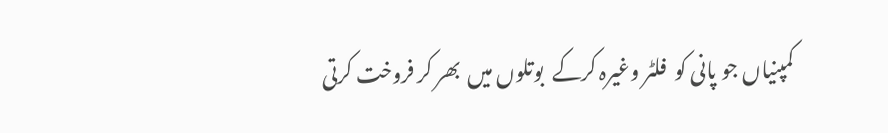کمپنیاں جو پانی کو  فلٹر وغیرہ کرکے  بوتلوں میں  بھر کر فروخت کرتی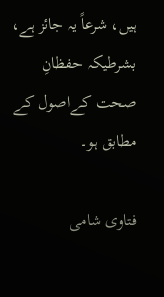ہیں، شرعاً یہ جائز ہے،  بشرطیکہ حفظانِ صحت کےاصول کے مطابق ہو۔

فتاوی شامی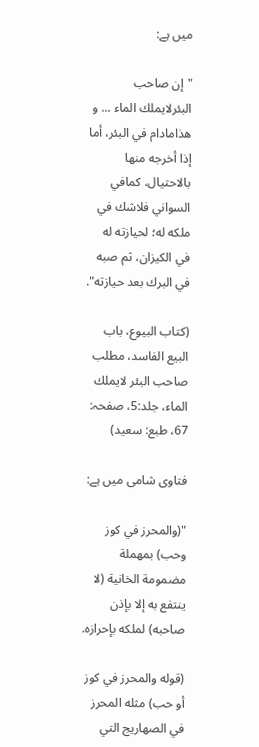میں ہے:

"إن صاحب البئرلایملك الماء ... و هذامادام في البئر، أما إذا أخرجه منها بالاحتیال، کمافي السواني فلاشك في ملکه له؛ لحیازته له في الکیزان، ثم صبه في البرك بعد حیازته".

(کتاب البیوع، باب البیع الفاسد، مطلب صاحب البئر لایملك الماء، جلد:5، صفحہ: 67، طبع: سعید)

فتاوی شامی میں ہے:

"(والمحرز في كوز وحب) بمهملة مضمومة الخانية (لا ينتفع به إلا بإذن صاحبه) لملكه بإحرازه.

(قوله والمحرز في كوز أو حب) مثله المحرز في الصهاريج التي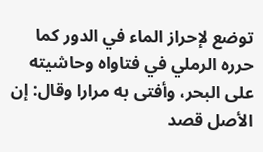توضع لإحراز الماء في الدور كما حرره الرملي في فتاواه وحاشيته على البحر، وأفتى به مرارا وقال: إن الأصل قصد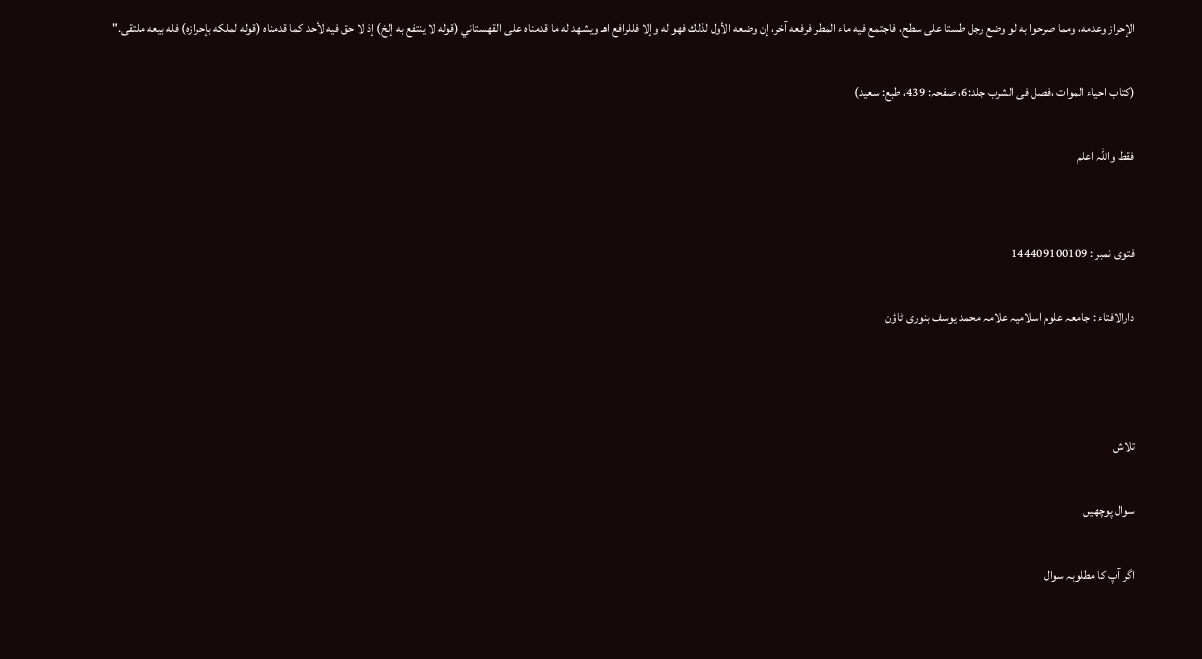الإحراز وعدمه، ومما صرحوا به لو وضع رجل طستا على سطح، فاجتمع فيه ماء المطر فرفعه آخر، إن وضعه الأول لذلك فهو له وإلا فللرافع اهـ ويشهد له ما قدمناه على القهستاني (قوله لا ينتفع به إلخ) إذ لا حق فيه لأحد كما قدمناه (قوله لملكه بإحرازه) فله بيعه ملتقى."

(کتاب احیاء الموات ،فصل فی الشرب جلد:6، صفحہ: 439، طبع: سعید)

فقط واللہ اعلم


فتوی نمبر : 144409100109

دارالافتاء : جامعہ علوم اسلامیہ علامہ محمد یوسف بنوری ٹاؤن



تلاش

سوال پوچھیں

اگر آپ کا مطلوبہ سوال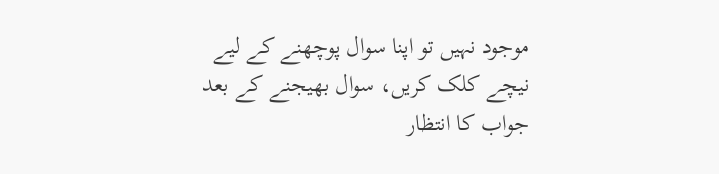موجود نہیں تو اپنا سوال پوچھنے کے لیے نیچے کلک کریں، سوال بھیجنے کے بعد جواب کا انتظار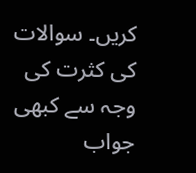کریں۔ سوالات کی کثرت کی وجہ سے کبھی جواب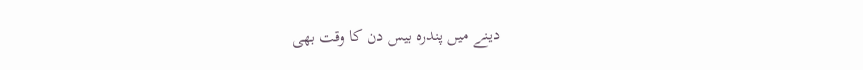دینے میں پندرہ بیس دن کا وقت بھی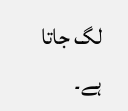لگ جاتا ہے۔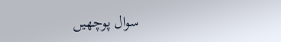سوال پوچھیں